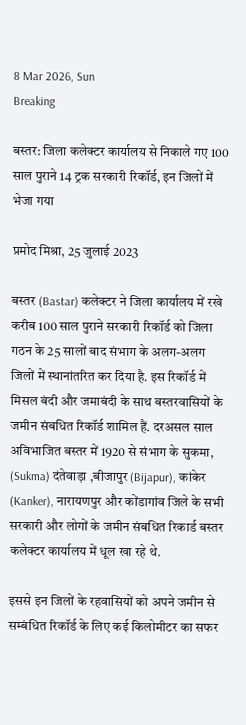8 Mar 2026, Sun
Breaking

बस्तर: जिला कलेक्टर कार्यालय से निकाले गए 100 साल पुराने 14 ट्रक सरकारी रिकॉर्ड, इन जिलों में भेजा गया

प्रमोद मिश्रा, 25 जुलाई 2023

बस्तर (Bastar) कलेक्टर ने जिला कार्यालय में रखे करीब 100 साल पुराने सरकारी रिकॉर्ड को जिला गठन के 25 सालों बाद संभाग के अलग-अलग जिलों में स्थानांतरित कर दिया है. इस रिकॉर्ड में मिसल बंदी और जमाबंदी के साथ बस्तरवासियों के जमीन संबधित रिकॉर्ड शामिल हैं. दरअसल साल अविभाजित बस्तर में 1920 से संभाग के सुकमा, (Sukma) दंतेवाड़ा ,बीजापुर (Bijapur), कांकेर (Kanker), नारायणपुर और कोंडागांव जिले के सभी सरकारी और लोगों के जमीन संबधित रिकार्ड बस्तर कलेक्टर कार्यालय में धूल खा रहे थे.

इससे इन जिलों के रहवासियों को अपने जमीन से सम्बंधित रिकॉर्ड के लिए कई किलोमीटर का सफर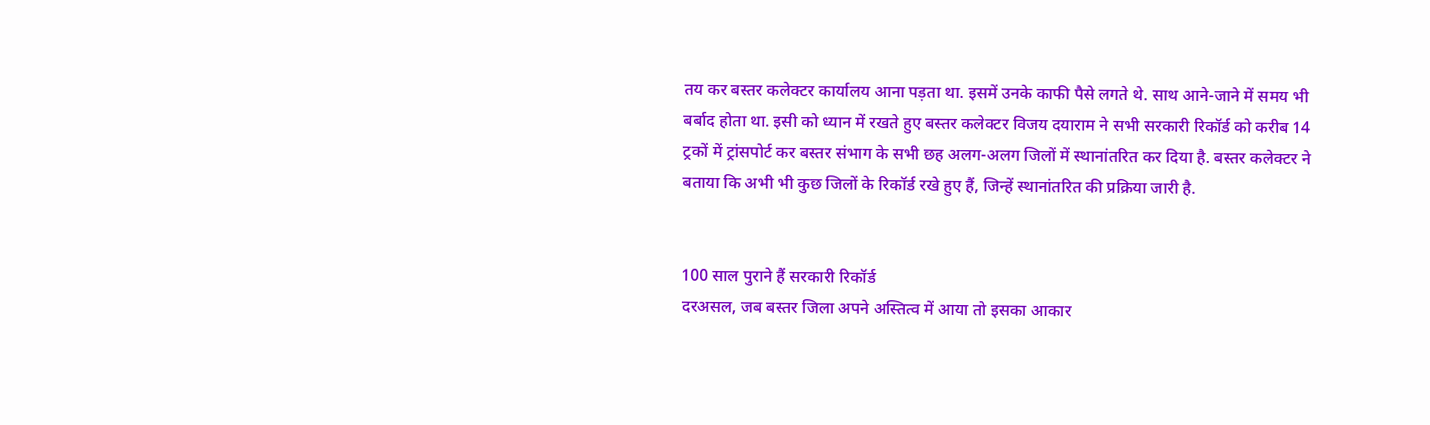तय कर बस्तर कलेक्टर कार्यालय आना पड़ता था. इसमें उनके काफी पैसे लगते थे. साथ आने-जाने में समय भी बर्बाद होता था. इसी को ध्यान में रखते हुए बस्तर कलेक्टर विजय दयाराम ने सभी सरकारी रिकॉर्ड को करीब 14 ट्रकों में ट्रांसपोर्ट कर बस्तर संभाग के सभी छह अलग-अलग जिलों में स्थानांतरित कर दिया है. बस्तर कलेक्टर ने बताया कि अभी भी कुछ जिलों के रिकॉर्ड रखे हुए हैं, जिन्हें स्थानांतरित की प्रक्रिया जारी है.


100 साल पुराने हैं सरकारी रिकॉर्ड
दरअसल, जब बस्तर जिला अपने अस्तित्व में आया तो इसका आकार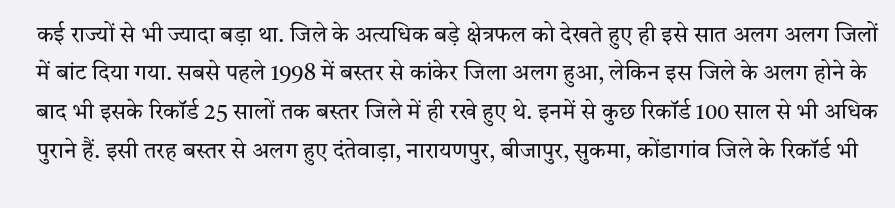कई राज्यों से भी ज्यादा बड़ा था. जिले के अत्यधिक बड़े क्षेत्रफल को देखते हुए ही इसे सात अलग अलग जिलों में बांट दिया गया. सबसे पहले 1998 में बस्तर से कांकेर जिला अलग हुआ, लेकिन इस जिले के अलग होने के बाद भी इसके रिकॉर्ड 25 सालों तक बस्तर जिले में ही रखे हुए थे. इनमें से कुछ रिकॉर्ड 100 साल से भी अधिक पुराने हैं. इसी तरह बस्तर से अलग हुए दंतेवाड़ा, नारायणपुर, बीजापुर, सुकमा, कोंडागांव जिले के रिकॉर्ड भी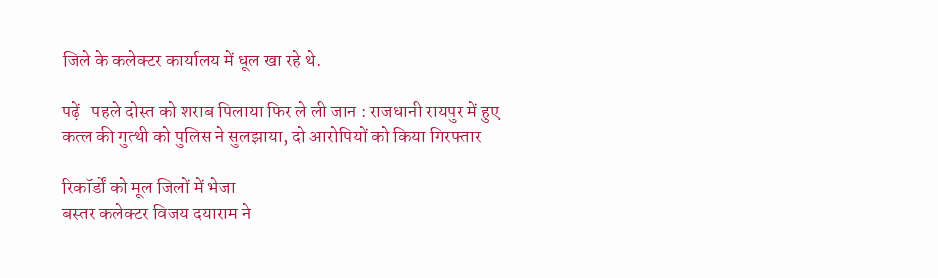जिले के कलेक्टर कार्यालय में धूल खा रहे थे.

पढ़ें   पहले दोस्त को शराब पिलाया फिर ले ली जान : राजधानी रायपुर में हुए कत्ल की गुत्थी को पुलिस ने सुलझाया, दो आरोपियों को किया गिरफ्तार

रिकॉर्डों को मूल जिलों में भेजा
बस्तर कलेक्टर विजय दयाराम ने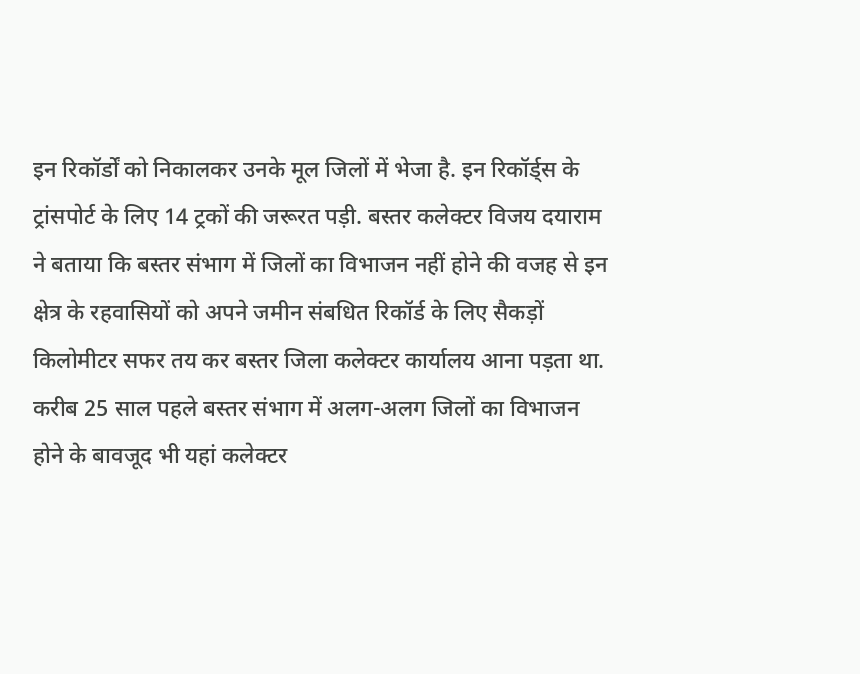इन रिकॉर्डों को निकालकर उनके मूल जिलों में भेजा है. इन रिकॉर्ड्स के ट्रांसपोर्ट के लिए 14 ट्रकों की जरूरत पड़ी. बस्तर कलेक्टर विजय दयाराम ने बताया कि बस्तर संभाग में जिलों का विभाजन नहीं होने की वजह से इन क्षेत्र के रहवासियों को अपने जमीन संबधित रिकॉर्ड के लिए सैकड़ों किलोमीटर सफर तय कर बस्तर जिला कलेक्टर कार्यालय आना पड़ता था. करीब 25 साल पहले बस्तर संभाग में अलग-अलग जिलों का विभाजन होने के बावजूद भी यहां कलेक्टर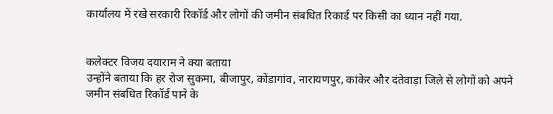कार्यालय में रखे सरकारी रिकॉर्ड और लोगों की जमीन संबधित रिकार्ड पर किसी का ध्यान नहीं गया.


कलेक्टर विजय दयाराम ने क्या बताया
उन्होंने बताया कि हर रोज सुकमा, बीजापुर, कोंडागांव, नारायणपुर, कांकेर और दंतेवाड़ा जिले से लोगों को अपने जमीन संबधित रिकॉर्ड पाने के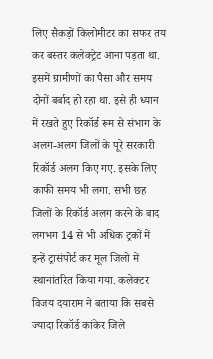लिए सैकड़ों किलोमीटर का सफर तय कर बस्तर कलेक्ट्रेट आना पड़ता था. इसमें ग्रामीणों का पैसा और समय दोनों बर्बाद हो रहा था. इसे ही ध्यान में रखते हुए रिकॉर्ड रूम से संभाग के अलग-अलग जिलों के पूरे सरकारी रिकॉर्ड अलग किए गए. इसके लिए काफी समय भी लगा. सभी छह जिलों के रिकॉर्ड अलग करने के बाद लगभग 14 से भी अधिक ट्रकों में इन्हें ट्रासंपोर्ट कर मूल जिलो में स्थानांतरित किया गया. कलेक्टर विजय दयाराम ने बताया कि सबसे ज्यादा रिकॉर्ड कांकेर जिले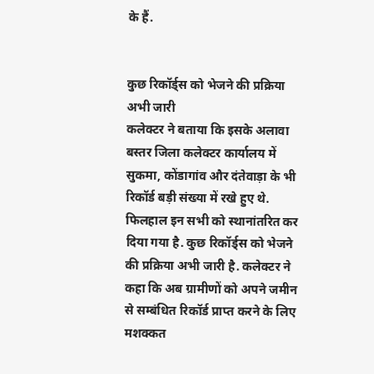के हैं.


कुछ रिकॉर्ड्स को भेजने की प्रक्रिया अभी जारी
कलेक्टर ने बताया कि इसके अलावा बस्तर जिला कलेक्टर कार्यालय में सुकमा, कोंडागांव और दंतेवाड़ा के भी रिकॉर्ड बड़ी संख्या में रखे हुए थे. फिलहाल इन सभी को स्थानांतरित कर दिया गया है. कुछ रिकॉर्ड्स को भेजने की प्रक्रिया अभी जारी है. कलेक्टर ने कहा कि अब ग्रामीणों को अपने जमीन से सम्बंधित रिकॉर्ड प्राप्त करने के लिए मशक्कत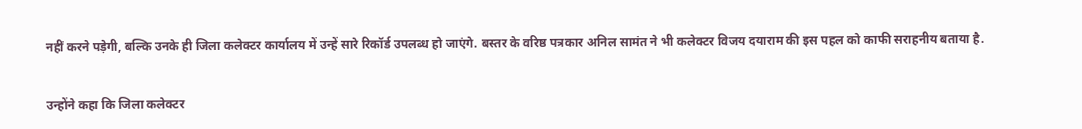नहीं करने पड़ेगी, बल्कि उनके ही जिला कलेक्टर कार्यालय में उन्हें सारे रिकॉर्ड उपलब्ध हो जाएंगे. बस्तर के वरिष्ठ पत्रकार अनिल सामंत ने भी कलेक्टर विजय दयाराम की इस पहल को काफी सराहनीय बताया है.


उन्होंने कहा कि जिला कलेक्टर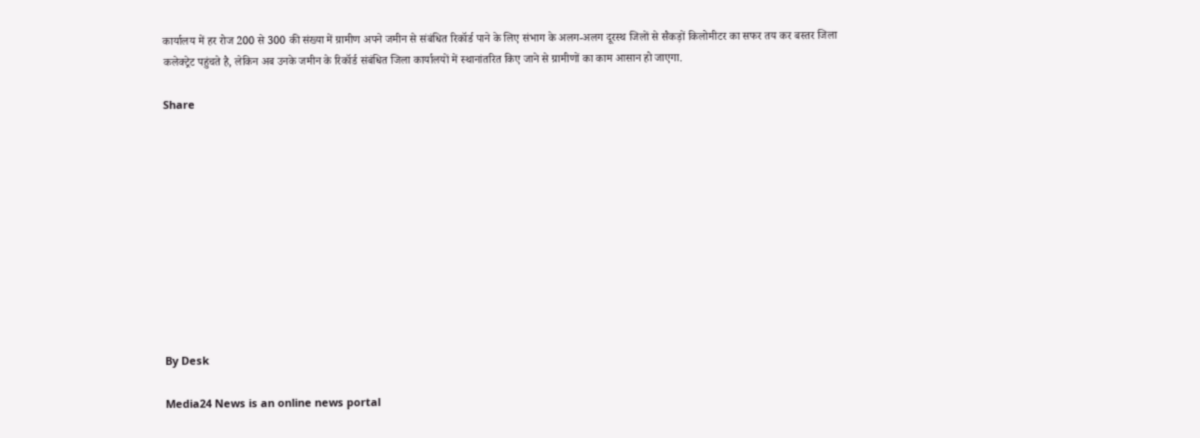कार्यालय में हर रोज 200 से 300 की संख्या में ग्रामीण अपने जमीन से संबंधित रिकॉर्ड पाने के लिए संभाग के अलग-अलग दूरस्थ जिलों से सैकड़ों किलोमीटर का सफर तय कर बस्तर जिला कलेक्ट्रेट पहुंचते है, लेकिन अब उनके जमीन के रिकॉर्ड संबंधित जिला कार्यालयों में स्थानांतरित किए जाने से ग्रामीणों का काम आसान हो जाएगा.

Share











By Desk

Media24 News is an online news portal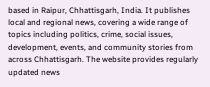based in Raipur, Chhattisgarh, India. It publishes local and regional news, covering a wide range of topics including politics, crime, social issues, development, events, and community stories from across Chhattisgarh. The website provides regularly updated news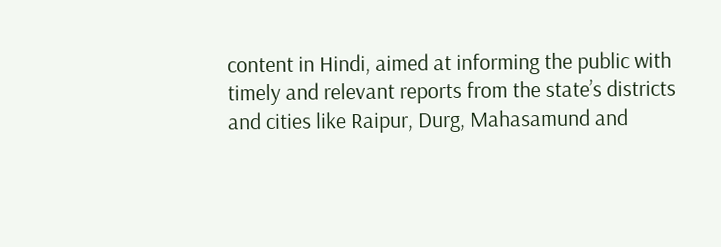content in Hindi, aimed at informing the public with timely and relevant reports from the state’s districts and cities like Raipur, Durg, Mahasamund and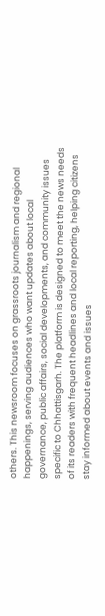others. This newsroom focuses on grassroots journalism and regional happenings, serving audiences who want updates about local governance, public affairs, social developments, and community issues specific to Chhattisgarh. The platform is designed to meet the news needs of its readers with frequent headlines and local reporting, helping citizens stay informed about events and issues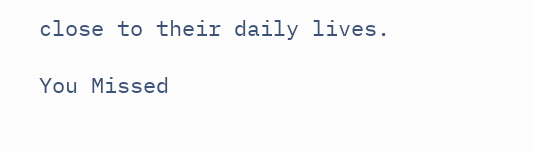close to their daily lives.

You Missed